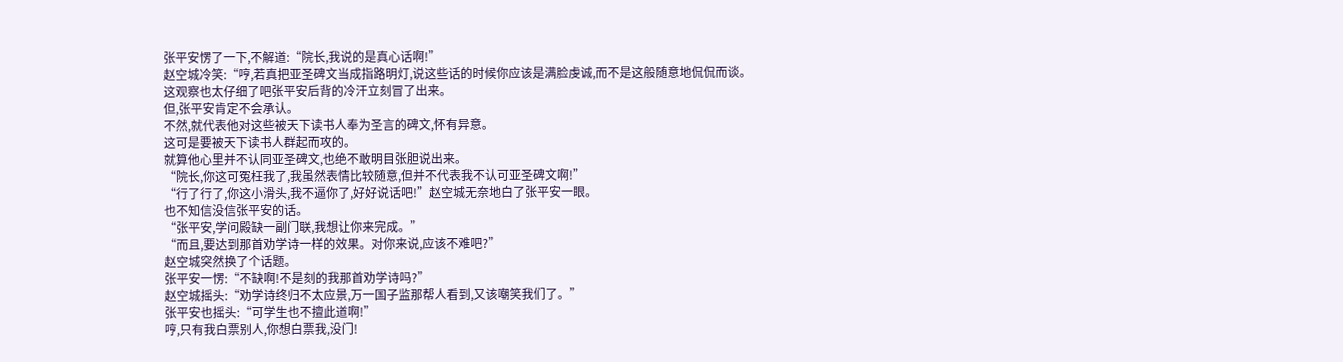张平安愣了一下,不解道:“院长,我说的是真心话啊!”
赵空城冷笑:“哼,若真把亚圣碑文当成指路明灯,说这些话的时候你应该是满脸虔诚,而不是这般随意地侃侃而谈。
这观察也太仔细了吧张平安后背的冷汗立刻冒了出来。
但,张平安肯定不会承认。
不然,就代表他对这些被天下读书人奉为圣言的碑文,怀有异意。
这可是要被天下读书人群起而攻的。
就算他心里并不认同亚圣碑文,也绝不敢明目张胆说出来。
“院长,你这可冤枉我了,我虽然表情比较随意,但并不代表我不认可亚圣碑文啊!”
“行了行了,你这小滑头,我不逼你了,好好说话吧!”赵空城无奈地白了张平安一眼。
也不知信没信张平安的话。
“张平安,学问殿缺一副门联,我想让你来完成。”
“而且,要达到那首劝学诗一样的效果。对你来说,应该不难吧?”
赵空城突然换了个话题。
张平安一愣:“不缺啊!不是刻的我那首劝学诗吗?”
赵空城摇头:“劝学诗终归不太应景,万一国子监那帮人看到,又该嘲笑我们了。”
张平安也摇头:“可学生也不擅此道啊!”
哼,只有我白票别人,你想白票我,没门!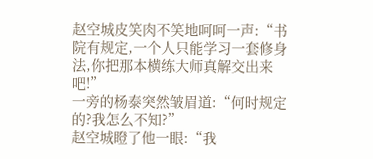赵空城皮笑肉不笑地呵呵一声:“书院有规定,一个人只能学习一套修身法,你把那本横练大师真解交出来吧!”
一旁的杨泰突然皱眉道:“何时规定的?我怎么不知?”
赵空城瞪了他一眼:“我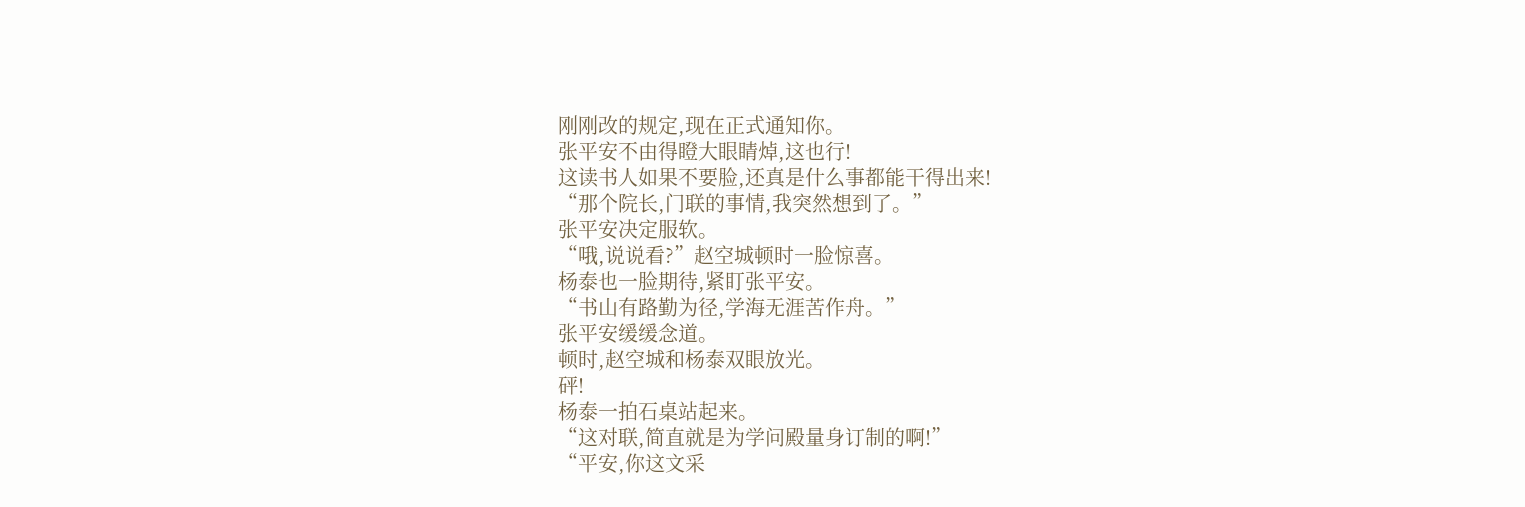刚刚改的规定,现在正式通知你。
张平安不由得瞪大眼睛焯,这也行!
这读书人如果不要脸,还真是什么事都能干得出来!
“那个院长,门联的事情,我突然想到了。”
张平安决定服软。
“哦,说说看?”赵空城顿时一脸惊喜。
杨泰也一脸期待,紧盯张平安。
“书山有路勤为径,学海无涯苦作舟。”
张平安缓缓念道。
顿时,赵空城和杨泰双眼放光。
砰!
杨泰一拍石桌站起来。
“这对联,简直就是为学问殿量身订制的啊!”
“平安,你这文采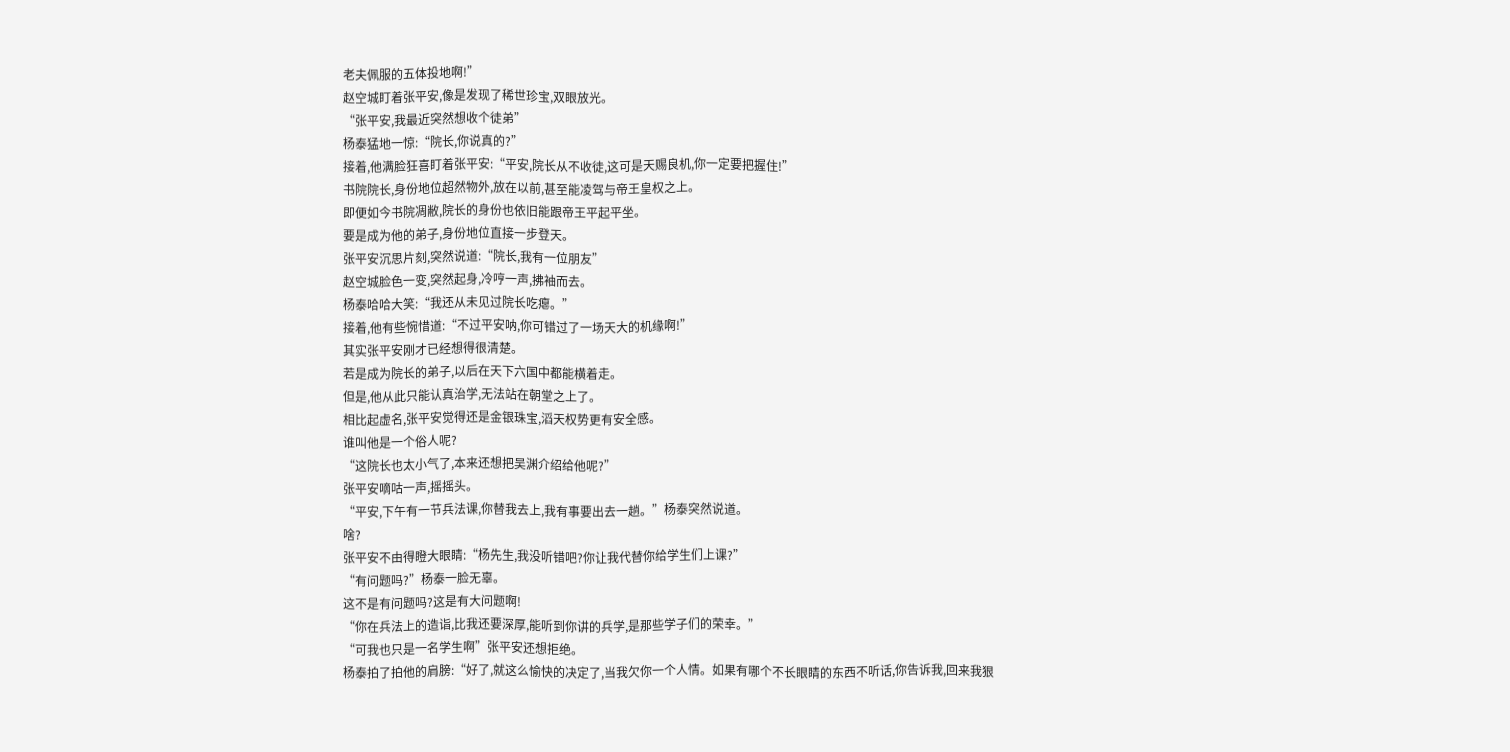老夫佩服的五体投地啊!”
赵空城盯着张平安,像是发现了稀世珍宝,双眼放光。
“张平安,我最近突然想收个徒弟”
杨泰猛地一惊:“院长,你说真的?”
接着,他满脸狂喜盯着张平安:“平安,院长从不收徒,这可是天赐良机,你一定要把握住!”
书院院长,身份地位超然物外,放在以前,甚至能凌驾与帝王皇权之上。
即便如今书院凋敝,院长的身份也依旧能跟帝王平起平坐。
要是成为他的弟子,身份地位直接一步登天。
张平安沉思片刻,突然说道:“院长,我有一位朋友”
赵空城脸色一变,突然起身,冷哼一声,拂袖而去。
杨泰哈哈大笑:“我还从未见过院长吃瘪。”
接着,他有些惋惜道:“不过平安呐,你可错过了一场天大的机缘啊!”
其实张平安刚才已经想得很清楚。
若是成为院长的弟子,以后在天下六国中都能横着走。
但是,他从此只能认真治学,无法站在朝堂之上了。
相比起虚名,张平安觉得还是金银珠宝,滔天权势更有安全感。
谁叫他是一个俗人呢?
“这院长也太小气了,本来还想把吴渊介绍给他呢?”
张平安嘀咕一声,摇摇头。
“平安,下午有一节兵法课,你替我去上,我有事要出去一趟。”杨泰突然说道。
啥?
张平安不由得瞪大眼睛:“杨先生,我没听错吧?你让我代替你给学生们上课?”
“有问题吗?”杨泰一脸无辜。
这不是有问题吗?这是有大问题啊!
“你在兵法上的造诣,比我还要深厚,能听到你讲的兵学,是那些学子们的荣幸。”
“可我也只是一名学生啊”张平安还想拒绝。
杨泰拍了拍他的肩膀:“好了,就这么愉快的决定了,当我欠你一个人情。如果有哪个不长眼睛的东西不听话,你告诉我,回来我狠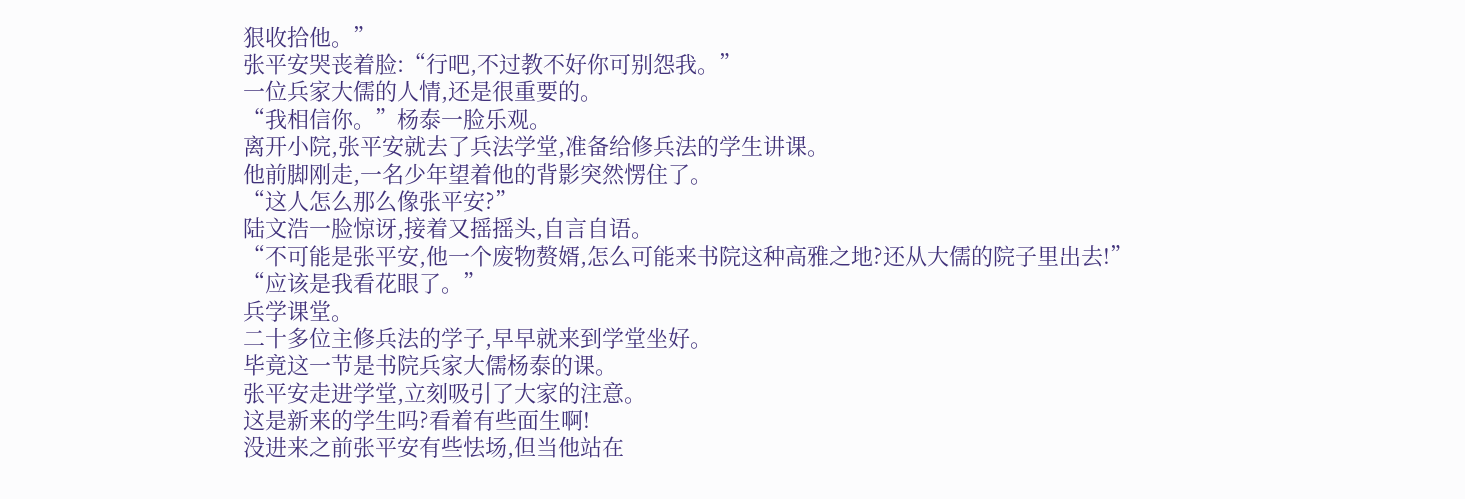狠收拾他。”
张平安哭丧着脸:“行吧,不过教不好你可别怨我。”
一位兵家大儒的人情,还是很重要的。
“我相信你。”杨泰一脸乐观。
离开小院,张平安就去了兵法学堂,准备给修兵法的学生讲课。
他前脚刚走,一名少年望着他的背影突然愣住了。
“这人怎么那么像张平安?”
陆文浩一脸惊讶,接着又摇摇头,自言自语。
“不可能是张平安,他一个废物赘婿,怎么可能来书院这种高雅之地?还从大儒的院子里出去!”
“应该是我看花眼了。”
兵学课堂。
二十多位主修兵法的学子,早早就来到学堂坐好。
毕竟这一节是书院兵家大儒杨泰的课。
张平安走进学堂,立刻吸引了大家的注意。
这是新来的学生吗?看着有些面生啊!
没进来之前张平安有些怯场,但当他站在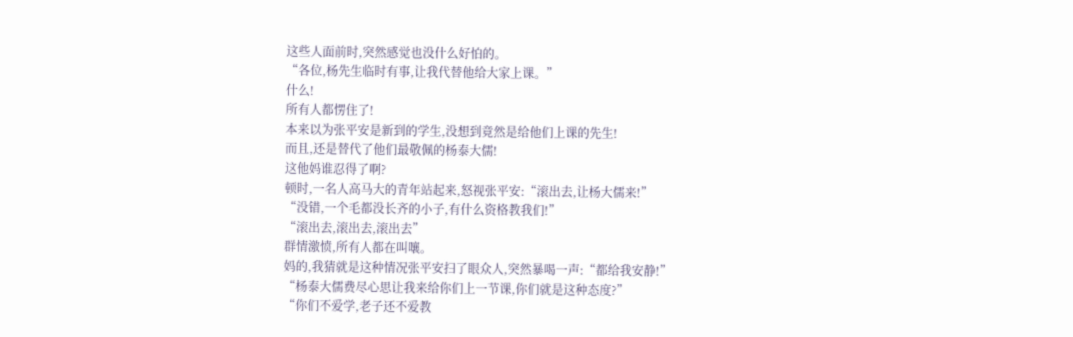这些人面前时,突然感觉也没什么好怕的。
“各位,杨先生临时有事,让我代替他给大家上课。”
什么!
所有人都愣住了!
本来以为张平安是新到的学生,没想到竟然是给他们上课的先生!
而且,还是替代了他们最敬佩的杨泰大儒!
这他妈谁忍得了啊?
顿时,一名人高马大的青年站起来,怒视张平安:“滚出去,让杨大儒来!”
“没错,一个毛都没长齐的小子,有什么资格教我们!”
“滚出去,滚出去,滚出去”
群情激愤,所有人都在叫嚷。
妈的,我猜就是这种情况张平安扫了眼众人,突然暴喝一声:“都给我安静!”
“杨泰大儒费尽心思让我来给你们上一节课,你们就是这种态度?”
“你们不爱学,老子还不爱教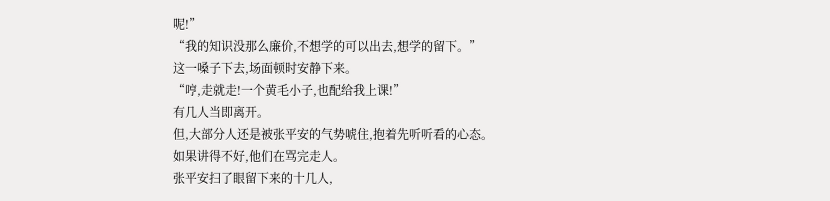呢!”
“我的知识没那么廉价,不想学的可以出去,想学的留下。”
这一嗓子下去,场面顿时安静下来。
“哼,走就走!一个黄毛小子,也配给我上课!”
有几人当即离开。
但,大部分人还是被张平安的气势唬住,抱着先听听看的心态。
如果讲得不好,他们在骂完走人。
张平安扫了眼留下来的十几人,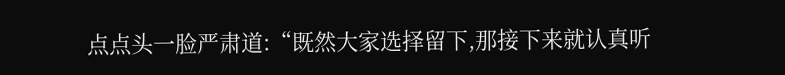点点头一脸严肃道:“既然大家选择留下,那接下来就认真听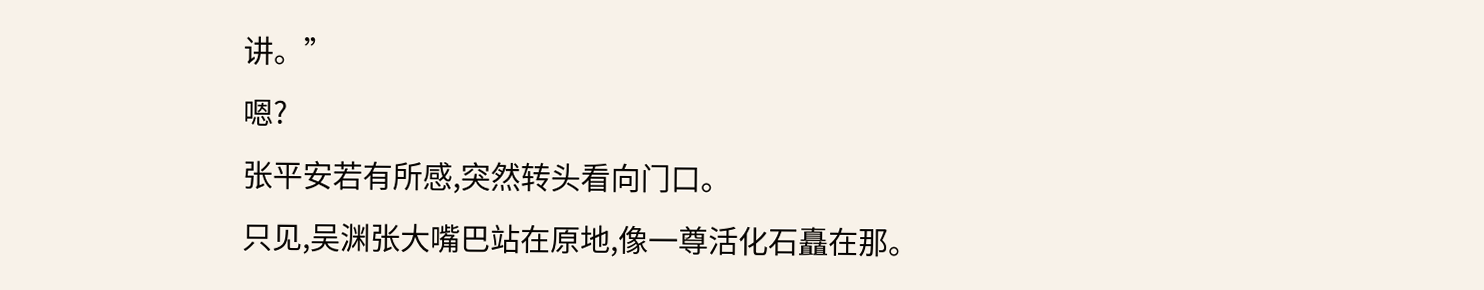讲。”
嗯?
张平安若有所感,突然转头看向门口。
只见,吴渊张大嘴巴站在原地,像一尊活化石矗在那。